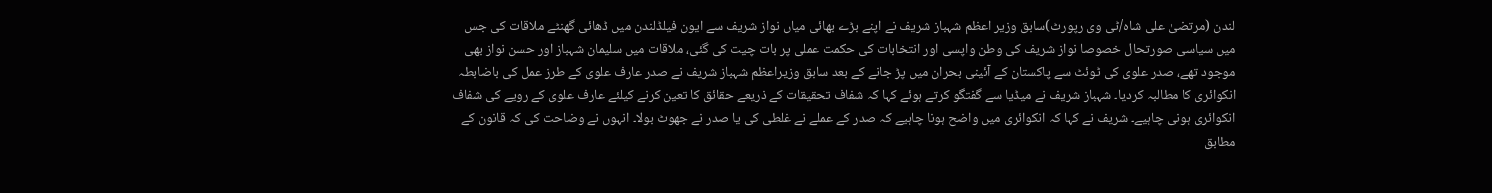لندن (مرتضیٰ علی شاہ/ٹی وی رپورٹ)سابق وزیر اعظم شہباز شریف نے اپنے بڑے بھائی میاں نواز شریف سے ایون فیلڈلندن میں ڈھائی گھنٹے ملاقات کی جس میں سیاسی صورتحال خصوصا نواز شریف کی وطن واپسی اور انتخابات کی حکمت عملی پر بات چیت کی گئی، ملاقات میں سلیمان شہباز اور حسن نواز بھی موجود تھے، صدر علوی کی ٹوئٹ سے پاکستان کے آئینی بحران میں پڑ جانے کے بعد سابق وزیراعظم شہباز شریف نے صدر عارف علوی کے طرز عمل کی باضابطہ انکوائری کا مطالبہ کردیا۔ شہباز شریف نے میڈیا سے گفتگو کرتے ہوئے کہا کہ شفاف تحقیقات کے ذریعے حقائق کا تعین کرنے کیلئے عارف علوی کے رویے کی شفاف انکوائری ہونی چاہیے۔ شریف نے کہا کہ انکوائری میں واضح ہونا چاہیے کہ صدر کے عملے نے غلطی کی یا صدر نے جھوٹ بولا۔ انہوں نے وضاحت کی کہ قانون کے مطابق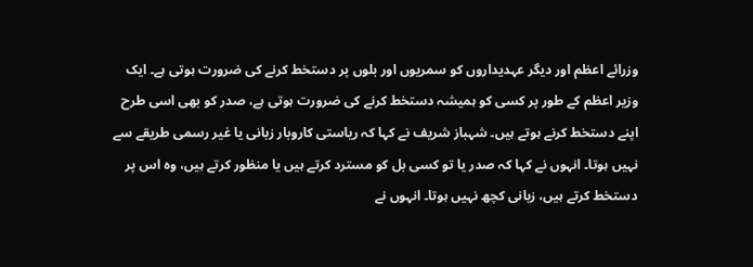وزرائے اعظم اور دیگر عہدیداروں کو سمریوں اور بلوں پر دستخط کرنے کی ضرورت ہوتی ہے۔ ایک وزیر اعظم کے طور پر کسی کو ہمیشہ دستخط کرنے کی ضرورت ہوتی ہے، صدر کو بھی اسی طرح اپنے دستخط کرنے ہوتے ہیں۔ شہباز شریف نے کہا کہ ریاستی کاروبار زبانی یا غیر رسمی طریقے سے نہیں ہوتا۔ انہوں نے کہا کہ صدر یا تو کسی بل کو مسترد کرتے ہیں یا منظور کرتے ہیں، وہ اس پر دستخط کرتے ہیں، زبانی کچھ نہیں ہوتا۔ انہوں نے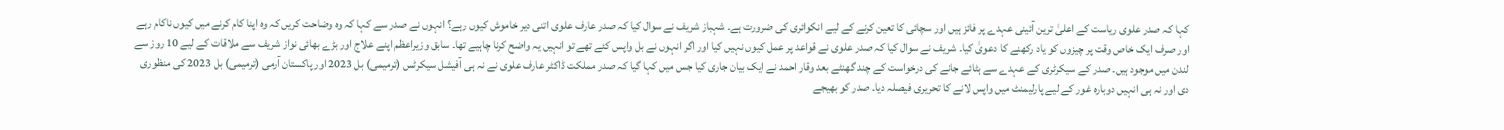کہا کہ صدر علوی ریاست کے اعلیٰ ترین آئینی عہدے پر فائز ہیں اور سچائی کا تعین کرنے کے لیے انکوائری کی ضرورت ہے۔ شہباز شریف نے سوال کیا کہ صدر عارف علوی اتنی دیر خاموش کیوں رہے؟ انہوں نے صدر سے کہا کہ وہ وضاحت کریں کہ وہ اپنا کام کرنے میں کیوں ناکام رہے اور صرف ایک خاص وقت پر چیزوں کو یاد رکھنے کا دعویٰ کیا۔ شریف نے سوال کیا کہ صدر علوی نے قواعد پر عمل کیوں نہیں کیا اور اگر انہوں نے بل واپس کئے تھے تو انہیں یہ واضح کرنا چاہیے تھا۔ سابق وزیراعظم اپنے علاج اور بڑے بھائی نواز شریف سے ملاقات کے لیے 10 روز سے لندن میں موجود ہیں۔ صدر کے سیکرٹری کے عہدے سے ہٹائے جانے کی درخواست کے چند گھنٹے بعد وقار احمد نے ایک بیان جاری کیا جس میں کہا گیا کہ صدر مملکت ڈاکٹر عارف علوی نے نہ ہی آفیشل سیکرٹس (ترمیمی) بل 2023 اور پاکستان آرمی (ترمیمی) بل 2023 کی منظوری دی اور نہ ہی انہیں دوبارہ غور کے لیے پارلیمنٹ میں واپس لانے کا تحریری فیصلہ دیا۔ صدر کو بھیجے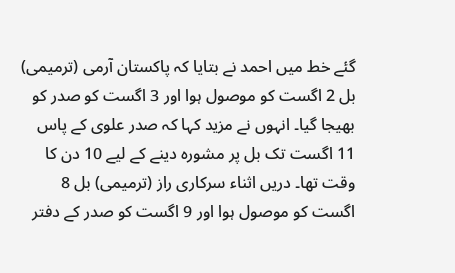گئے خط میں احمد نے بتایا کہ پاکستان آرمی (ترمیمی) بل 2 اگست کو موصول ہوا اور 3 اگست کو صدر کو بھیجا گیا۔ انہوں نے مزید کہا کہ صدر علوی کے پاس 11 اگست تک بل پر مشورہ دینے کے لیے 10 دن کا وقت تھا۔ دریں اثناء سرکاری راز (ترمیمی) بل 8 اگست کو موصول ہوا اور 9 اگست کو صدر کے دفتر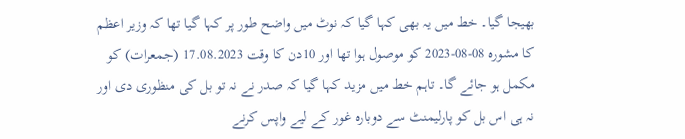بھیجا گیا۔ خط میں یہ بھی کہا گیا کہ نوٹ میں واضح طور پر کہا گیا تھا کہ وزیر اعظم کا مشورہ 08-08-2023 کو موصول ہوا تھا اور 10دن کا وقت 17.08.2023 (جمعرات) کو مکمل ہو جائے گا۔ تاہم خط میں مزید کہا گیا کہ صدر نے نہ تو بل کی منظوری دی اور نہ ہی اس بل کو پارلیمنٹ سے دوبارہ غور کے لیے واپس کرنے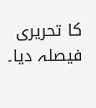کا تحریری فیصلہ دیا۔